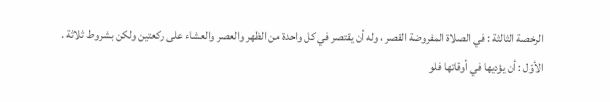الرخصة الثالثة : في الصلاة المفروضة القصر ، وله أن يقتصر في كل واحدة من الظهر والعصر والعشاء على ركعتين ولكن بشروط ثلاثة .
الأوّل : أن يؤديها في أوقاتها فلو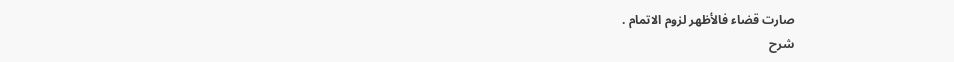صارت قضاء فالأظهر لزوم الاتمام .
شرح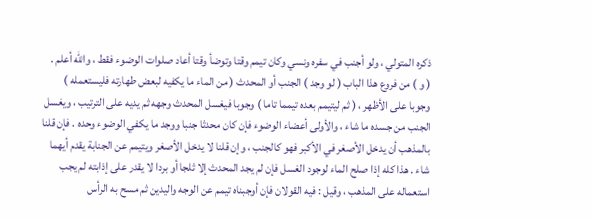ذكره المتولي ، ولو أجنب في سفره ونسي وكان تيمم وقتا وتوضأ وقتا أعاد صلوات الوضوء فقط ، واللّه أعلم .
( و ) من فروع هذا الباب ( لو وجد ) الجنب أو المحدث ( من الماء ما يكفيه لبعض طهارته فليستعمله ) وجوبا على الأظهر ، ( ثم ليتيمم بعده تيمما تاما ) وجوبا فيغسل المحدث وجهه ثم يديه على الترتيب ، ويغسل الجنب من جسده ما شاء ، والأولى أعضاء الوضوء فإن كان محدثا جنبا ووجد ما يكفي الوضوء وحده . فإن قلنا بالمذهب أن يدخل الأصغر في الأكبر فهو كالجنب ، وإن قلنا لا يدخل الأصغر ويتيمم عن الجنابة يقدم أيهما شاء . هذا كله إذا صلح الماء لوجود الغسل فإن لم يجد المحدث إلا ثلجا أو بردا لا يقدر على إذابته لم يجب استعماله على المذهب ، وقيل : فيه القولان فإن أوجبناه تيمم عن الوجه واليدين ثم مسح به الرأس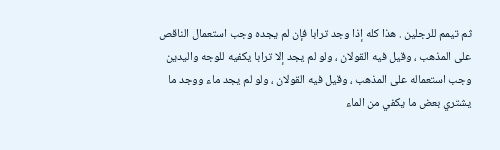ثم تيمم للرجلين . هذا كله إذا وجد ترابا فإن لم يجده وجب استعمال الناقص على المذهب ، وقيل فيه القولان ، ولو لم يجد إلا ترابا يكفيه للوجه واليدين وجب استعماله على المذهب ، وقيل فيه القولان ، ولو لم يجد ماء ووجد ما يشتري بعض ما يكفي من الماء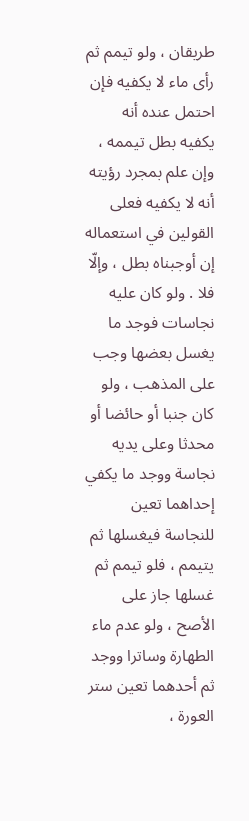طريقان ، ولو تيمم ثم رأى ماء لا يكفيه فإن احتمل عنده أنه يكفيه بطل تيممه ، وإن علم بمجرد رؤيته أنه لا يكفيه فعلى القولين في استعماله إن أوجبناه بطل ، وإلّا فلا . ولو كان عليه نجاسات فوجد ما يغسل بعضها وجب على المذهب ، ولو كان جنبا أو حائضا أو محدثا وعلى يديه نجاسة ووجد ما يكفي إحداهما تعين للنجاسة فيغسلها ثم يتيمم ، فلو تيمم ثم غسلها جاز على الأصح ، ولو عدم ماء الطهارة وساترا ووجد ثم أحدهما تعين ستر العورة ،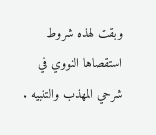وبقت لهذه شروط استقصاها النووي في شرحي المهذب والتنبيه .